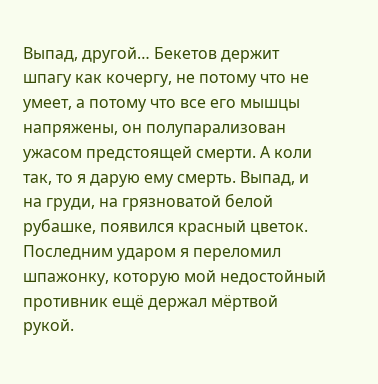Выпад, другой… Бекетов держит шпагу как кочергу, не потому что не умеет, а потому что все его мышцы напряжены, он полупарализован ужасом предстоящей смерти. А коли так, то я дарую ему смерть. Выпад, и на груди, на грязноватой белой рубашке, появился красный цветок. Последним ударом я переломил шпажонку, которую мой недостойный противник ещё держал мёртвой рукой.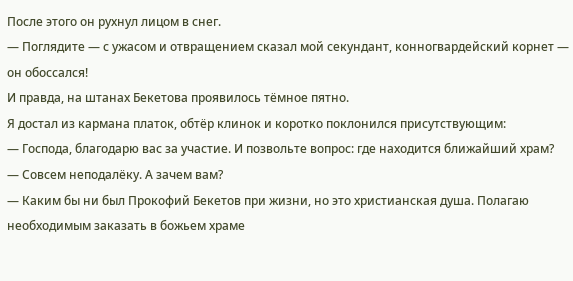После этого он рухнул лицом в снег.
— Поглядите — с ужасом и отвращением сказал мой секундант, конногвардейский корнет — он обоссался!
И правда, на штанах Бекетова проявилось тёмное пятно.
Я достал из кармана платок, обтёр клинок и коротко поклонился присутствующим:
— Господа, благодарю вас за участие. И позвольте вопрос: где находится ближайший храм?
— Совсем неподалёку. А зачем вам?
— Каким бы ни был Прокофий Бекетов при жизни, но это христианская душа. Полагаю необходимым заказать в божьем храме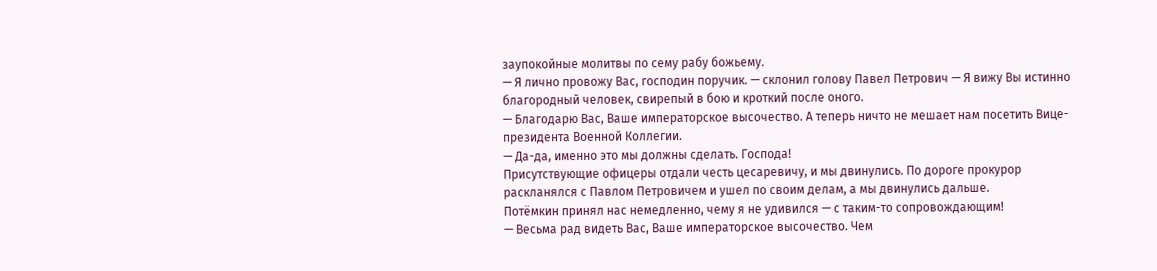заупокойные молитвы по сему рабу божьему.
— Я лично провожу Вас, господин поручик. — склонил голову Павел Петрович — Я вижу Вы истинно благородный человек, свирепый в бою и кроткий после оного.
— Благодарю Вас, Ваше императорское высочество. А теперь ничто не мешает нам посетить Вице-президента Военной Коллегии.
— Да-да, именно это мы должны сделать. Господа!
Присутствующие офицеры отдали честь цесаревичу, и мы двинулись. По дороге прокурор раскланялся с Павлом Петровичем и ушел по своим делам, а мы двинулись дальше.
Потёмкин принял нас немедленно, чему я не удивился — с таким-то сопровождающим!
— Весьма рад видеть Вас, Ваше императорское высочество. Чем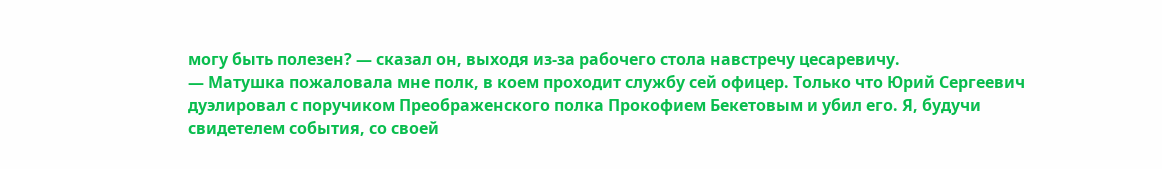могу быть полезен? — сказал он, выходя из-за рабочего стола навстречу цесаревичу.
— Матушка пожаловала мне полк, в коем проходит службу сей офицер. Только что Юрий Сергеевич дуэлировал с поручиком Преображенского полка Прокофием Бекетовым и убил его. Я, будучи свидетелем события, со своей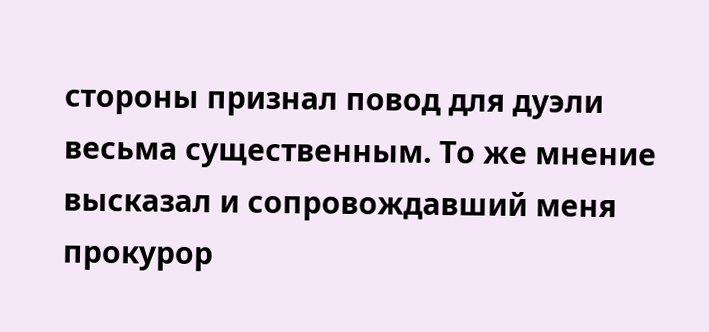стороны признал повод для дуэли весьма существенным. То же мнение высказал и сопровождавший меня прокурор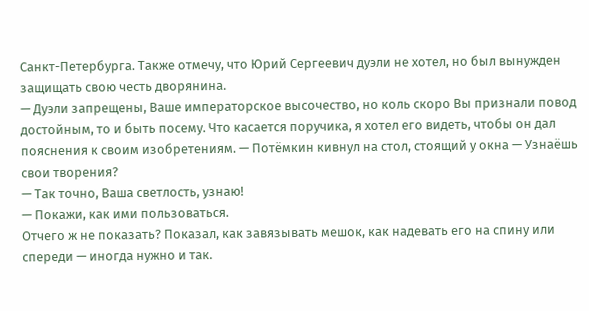Санкт-Петербурга. Также отмечу, что Юрий Сергеевич дуэли не хотел, но был вынужден защищать свою честь дворянина.
— Дуэли запрещены, Ваше императорское высочество, но коль скоро Вы признали повод достойным, то и быть посему. Что касается поручика, я хотел его видеть, чтобы он дал пояснения к своим изобретениям. — Потёмкин кивнул на стол, стоящий у окна — Узнаёшь свои творения?
— Так точно, Ваша светлость, узнаю!
— Покажи, как ими пользоваться.
Отчего ж не показать? Показал, как завязывать мешок, как надевать его на спину или спереди — иногда нужно и так.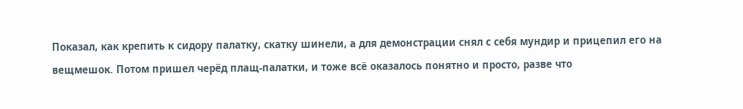Показал, как крепить к сидору палатку, скатку шинели, а для демонстрации снял с себя мундир и прицепил его на вещмешок. Потом пришел черёд плащ-палатки, и тоже всё оказалось понятно и просто, разве что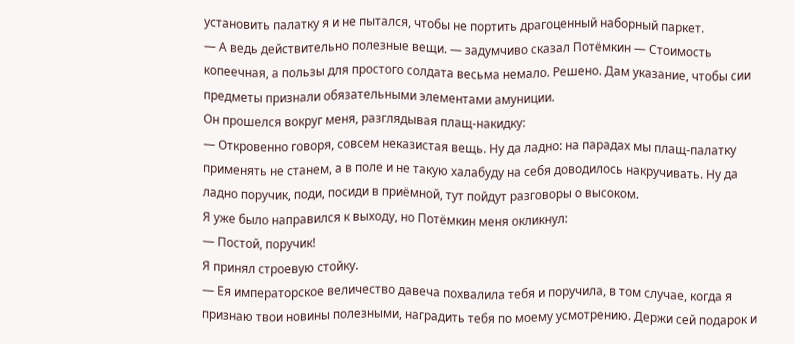установить палатку я и не пытался, чтобы не портить драгоценный наборный паркет.
— А ведь действительно полезные вещи. — задумчиво сказал Потёмкин — Стоимость копеечная, а пользы для простого солдата весьма немало. Решено. Дам указание, чтобы сии предметы признали обязательными элементами амуниции.
Он прошелся вокруг меня, разглядывая плащ-накидку:
— Откровенно говоря, совсем неказистая вещь. Ну да ладно: на парадах мы плащ-палатку применять не станем, а в поле и не такую халабуду на себя доводилось накручивать. Ну да ладно поручик, поди, посиди в приёмной, тут пойдут разговоры о высоком.
Я уже было направился к выходу, но Потёмкин меня окликнул:
— Постой, поручик!
Я принял строевую стойку.
— Ея императорское величество давеча похвалила тебя и поручила, в том случае, когда я признаю твои новины полезными, наградить тебя по моему усмотрению. Держи сей подарок и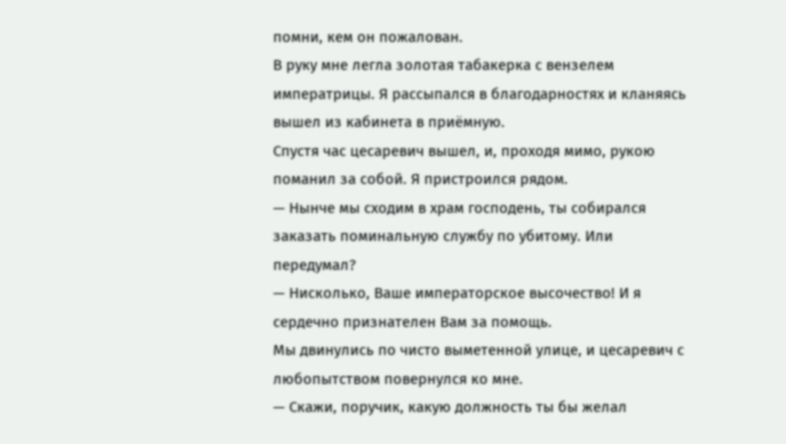помни, кем он пожалован.
В руку мне легла золотая табакерка с вензелем императрицы. Я рассыпался в благодарностях и кланяясь вышел из кабинета в приёмную.
Спустя час цесаревич вышел, и, проходя мимо, рукою поманил за собой. Я пристроился рядом.
— Нынче мы сходим в храм господень, ты собирался заказать поминальную службу по убитому. Или передумал?
— Нисколько, Ваше императорское высочество! И я сердечно признателен Вам за помощь.
Мы двинулись по чисто выметенной улице, и цесаревич с любопытством повернулся ко мне.
— Скажи, поручик, какую должность ты бы желал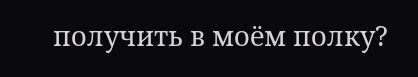получить в моём полку?